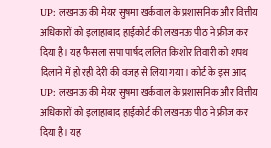UP: लखनऊ की मेयर सुषमा खर्कवाल के प्रशासनिक और वित्तीय अधिकारों को इलाहाबाद हाईकोर्ट की लखनऊ पीठ ने फ्रीज कर दिया है। यह फैसला सपा पार्षद ललित किशोर तिवारी को शपथ दिलाने में हो रही देरी की वजह से लिया गया। कोर्ट के इस आद
UP: लखनऊ की मेयर सुषमा खर्कवाल के प्रशासनिक और वित्तीय अधिकारों को इलाहाबाद हाईकोर्ट की लखनऊ पीठ ने फ्रीज कर दिया है। यह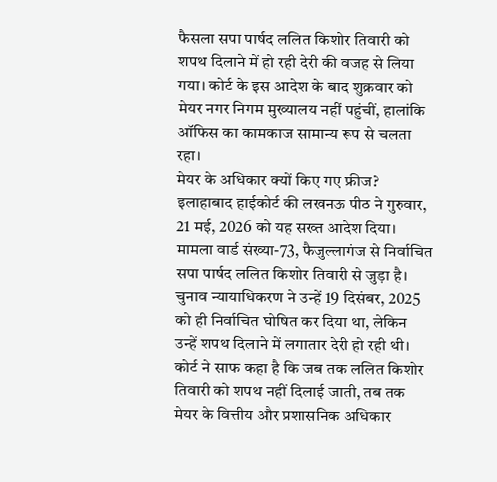फैसला सपा पार्षद ललित किशोर तिवारी को शपथ दिलाने में हो रही देरी की वजह से लिया गया। कोर्ट के इस आदेश के बाद शुक्रवार को मेयर नगर निगम मुख्यालय नहीं पहुंचीं, हालांकि ऑफिस का कामकाज सामान्य रूप से चलता रहा।
मेयर के अधिकार क्यों किए गए फ्रीज?
इलाहाबाद हाईकोर्ट की लखनऊ पीठ ने गुरुवार, 21 मई, 2026 को यह सख्त आदेश दिया। मामला वार्ड संख्या-73, फैजुल्लागंज से निर्वाचित सपा पार्षद ललित किशोर तिवारी से जुड़ा है। चुनाव न्यायाधिकरण ने उन्हें 19 दिसंबर, 2025 को ही निर्वाचित घोषित कर दिया था, लेकिन उन्हें शपथ दिलाने में लगातार देरी हो रही थी। कोर्ट ने साफ कहा है कि जब तक ललित किशोर तिवारी को शपथ नहीं दिलाई जाती, तब तक मेयर के वित्तीय और प्रशासनिक अधिकार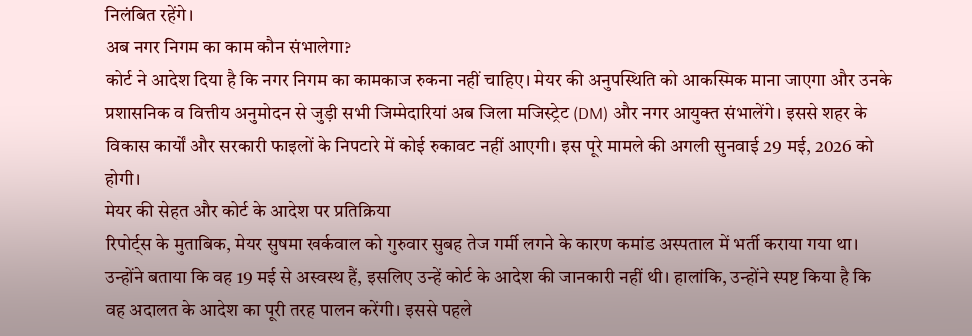निलंबित रहेंगे।
अब नगर निगम का काम कौन संभालेगा?
कोर्ट ने आदेश दिया है कि नगर निगम का कामकाज रुकना नहीं चाहिए। मेयर की अनुपस्थिति को आकस्मिक माना जाएगा और उनके प्रशासनिक व वित्तीय अनुमोदन से जुड़ी सभी जिम्मेदारियां अब जिला मजिस्ट्रेट (DM) और नगर आयुक्त संभालेंगे। इससे शहर के विकास कार्यों और सरकारी फाइलों के निपटारे में कोई रुकावट नहीं आएगी। इस पूरे मामले की अगली सुनवाई 29 मई, 2026 को होगी।
मेयर की सेहत और कोर्ट के आदेश पर प्रतिक्रिया
रिपोर्ट्स के मुताबिक, मेयर सुषमा खर्कवाल को गुरुवार सुबह तेज गर्मी लगने के कारण कमांड अस्पताल में भर्ती कराया गया था। उन्होंने बताया कि वह 19 मई से अस्वस्थ हैं, इसलिए उन्हें कोर्ट के आदेश की जानकारी नहीं थी। हालांकि, उन्होंने स्पष्ट किया है कि वह अदालत के आदेश का पूरी तरह पालन करेंगी। इससे पहले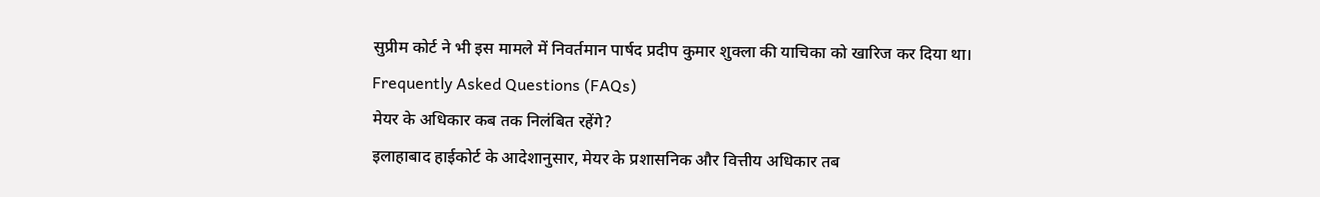सुप्रीम कोर्ट ने भी इस मामले में निवर्तमान पार्षद प्रदीप कुमार शुक्ला की याचिका को खारिज कर दिया था।
Frequently Asked Questions (FAQs)
मेयर के अधिकार कब तक निलंबित रहेंगे?
इलाहाबाद हाईकोर्ट के आदेशानुसार, मेयर के प्रशासनिक और वित्तीय अधिकार तब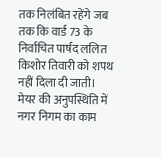तक निलंबित रहेंगे जब तक कि वार्ड 73 के निर्वाचित पार्षद ललित किशोर तिवारी को शपथ नहीं दिला दी जाती।
मेयर की अनुपस्थिति में नगर निगम का काम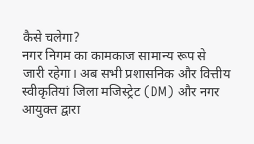कैसे चलेगा?
नगर निगम का कामकाज सामान्य रूप से जारी रहेगा। अब सभी प्रशासनिक और वित्तीय स्वीकृतियां जिला मजिस्ट्रेट (DM) और नगर आयुक्त द्वारा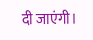दी जाएंगी।